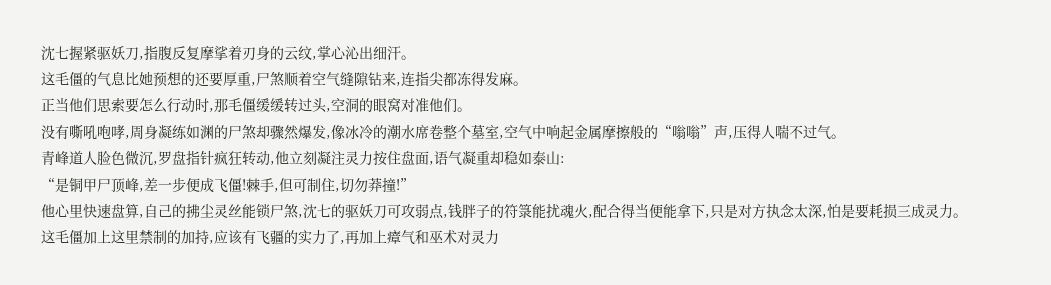沈七握紧驱妖刀,指腹反复摩挲着刃身的云纹,掌心沁出细汗。
这毛僵的气息比她预想的还要厚重,尸煞顺着空气缝隙钻来,连指尖都冻得发麻。
正当他们思索要怎么行动时,那毛僵缓缓转过头,空洞的眼窝对准他们。
没有嘶吼咆哮,周身凝练如渊的尸煞却骤然爆发,像冰冷的潮水席卷整个墓室,空气中响起金属摩擦般的“嗡嗡”声,压得人喘不过气。
青峰道人脸色微沉,罗盘指针疯狂转动,他立刻凝注灵力按住盘面,语气凝重却稳如泰山:
“是铜甲尸顶峰,差一步便成飞僵!棘手,但可制住,切勿莽撞!”
他心里快速盘算,自己的拂尘灵丝能锁尸煞,沈七的驱妖刀可攻弱点,钱胖子的符箓能扰魂火,配合得当便能拿下,只是对方执念太深,怕是要耗损三成灵力。
这毛僵加上这里禁制的加持,应该有飞疆的实力了,再加上瘴气和巫术对灵力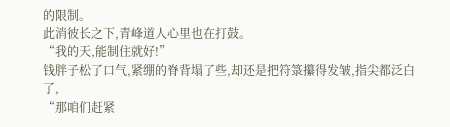的限制。
此消彼长之下,青峰道人心里也在打鼓。
“我的天,能制住就好!”
钱胖子松了口气,紧绷的脊背塌了些,却还是把符箓攥得发皱,指尖都泛白了,
“那咱们赶紧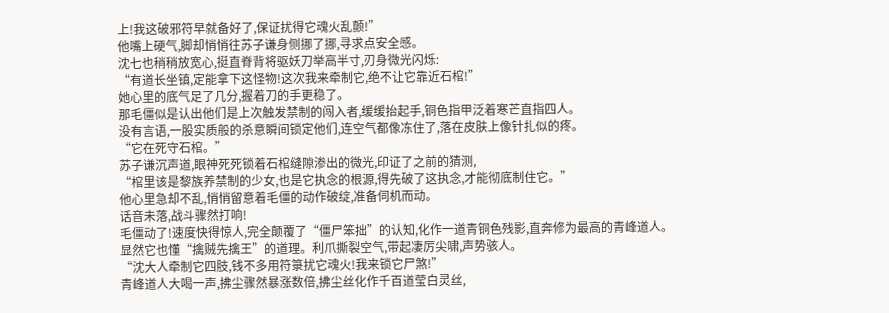上!我这破邪符早就备好了,保证扰得它魂火乱颤!”
他嘴上硬气,脚却悄悄往苏子谦身侧挪了挪,寻求点安全感。
沈七也稍稍放宽心,挺直脊背将驱妖刀举高半寸,刃身微光闪烁:
“有道长坐镇,定能拿下这怪物!这次我来牵制它,绝不让它靠近石棺!”
她心里的底气足了几分,握着刀的手更稳了。
那毛僵似是认出他们是上次触发禁制的闯入者,缓缓抬起手,铜色指甲泛着寒芒直指四人。
没有言语,一股实质般的杀意瞬间锁定他们,连空气都像冻住了,落在皮肤上像针扎似的疼。
“它在死守石棺。”
苏子谦沉声道,眼神死死锁着石棺缝隙渗出的微光,印证了之前的猜测,
“棺里该是黎族养禁制的少女,也是它执念的根源,得先破了这执念,才能彻底制住它。”
他心里急却不乱,悄悄留意着毛僵的动作破绽,准备伺机而动。
话音未落,战斗骤然打响!
毛僵动了!速度快得惊人,完全颠覆了“僵尸笨拙”的认知,化作一道青铜色残影,直奔修为最高的青峰道人。
显然它也懂“擒贼先擒王”的道理。利爪撕裂空气,带起凄厉尖啸,声势骇人。
“沈大人牵制它四肢,钱不多用符箓扰它魂火!我来锁它尸煞!”
青峰道人大喝一声,拂尘骤然暴涨数倍,拂尘丝化作千百道莹白灵丝,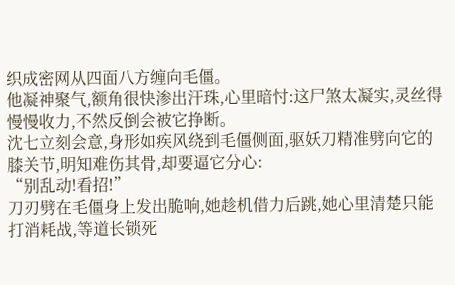织成密网从四面八方缠向毛僵。
他凝神聚气,额角很快渗出汗珠,心里暗忖:这尸煞太凝实,灵丝得慢慢收力,不然反倒会被它挣断。
沈七立刻会意,身形如疾风绕到毛僵侧面,驱妖刀精准劈向它的膝关节,明知难伤其骨,却要逼它分心:
“别乱动!看招!”
刀刃劈在毛僵身上发出脆响,她趁机借力后跳,她心里清楚只能打消耗战,等道长锁死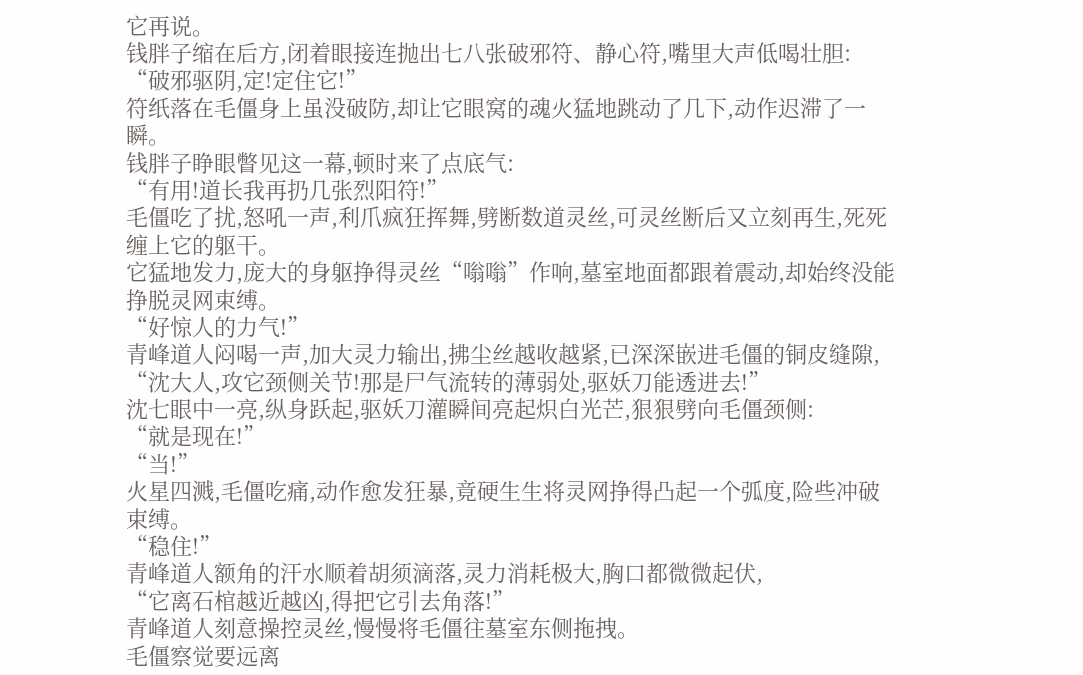它再说。
钱胖子缩在后方,闭着眼接连抛出七八张破邪符、静心符,嘴里大声低喝壮胆:
“破邪驱阴,定!定住它!”
符纸落在毛僵身上虽没破防,却让它眼窝的魂火猛地跳动了几下,动作迟滞了一瞬。
钱胖子睁眼瞥见这一幕,顿时来了点底气:
“有用!道长我再扔几张烈阳符!”
毛僵吃了扰,怒吼一声,利爪疯狂挥舞,劈断数道灵丝,可灵丝断后又立刻再生,死死缠上它的躯干。
它猛地发力,庞大的身躯挣得灵丝“嗡嗡”作响,墓室地面都跟着震动,却始终没能挣脱灵网束缚。
“好惊人的力气!”
青峰道人闷喝一声,加大灵力输出,拂尘丝越收越紧,已深深嵌进毛僵的铜皮缝隙,
“沈大人,攻它颈侧关节!那是尸气流转的薄弱处,驱妖刀能透进去!”
沈七眼中一亮,纵身跃起,驱妖刀灌瞬间亮起炽白光芒,狠狠劈向毛僵颈侧:
“就是现在!”
“当!”
火星四溅,毛僵吃痛,动作愈发狂暴,竟硬生生将灵网挣得凸起一个弧度,险些冲破束缚。
“稳住!”
青峰道人额角的汗水顺着胡须滴落,灵力消耗极大,胸口都微微起伏,
“它离石棺越近越凶,得把它引去角落!”
青峰道人刻意操控灵丝,慢慢将毛僵往墓室东侧拖拽。
毛僵察觉要远离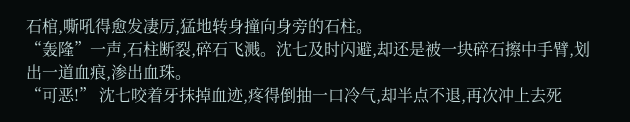石棺,嘶吼得愈发凄厉,猛地转身撞向身旁的石柱。
“轰隆”一声,石柱断裂,碎石飞溅。沈七及时闪避,却还是被一块碎石擦中手臂,划出一道血痕,渗出血珠。
“可恶!” 沈七咬着牙抹掉血迹,疼得倒抽一口冷气,却半点不退,再次冲上去死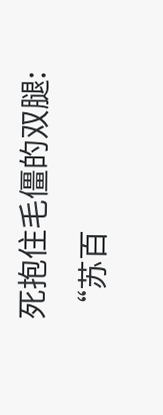死抱住毛僵的双腿:
“苏百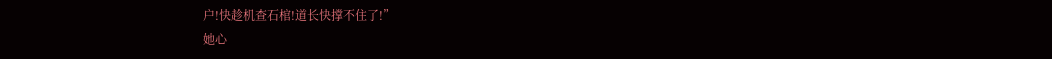户!快趁机查石棺!道长快撑不住了!”
她心